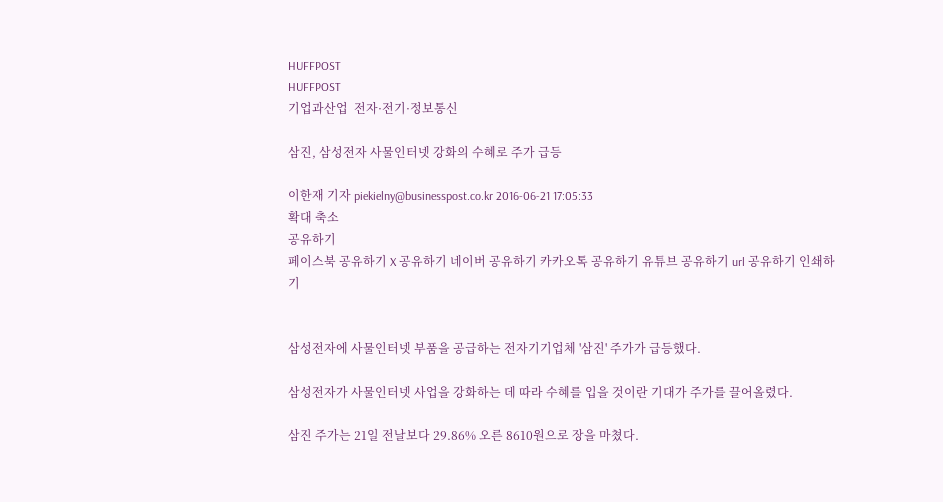HUFFPOST
HUFFPOST
기업과산업  전자·전기·정보통신

삼진, 삼성전자 사물인터넷 강화의 수혜로 주가 급등

이한재 기자 piekielny@businesspost.co.kr 2016-06-21 17:05:33
확대 축소
공유하기
페이스북 공유하기 X 공유하기 네이버 공유하기 카카오톡 공유하기 유튜브 공유하기 url 공유하기 인쇄하기


삼성전자에 사물인터넷 부품을 공급하는 전자기기업체 '삼진' 주가가 급등했다.

삼성전자가 사물인터넷 사업을 강화하는 데 따라 수혜를 입을 것이란 기대가 주가를 끌어올렸다.

삼진 주가는 21일 전날보다 29.86% 오른 8610원으로 장을 마쳤다.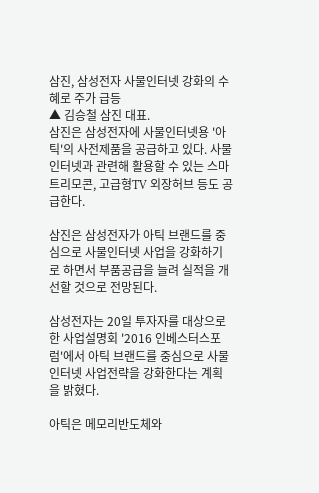삼진, 삼성전자 사물인터넷 강화의 수혜로 주가 급등
▲ 김승철 삼진 대표.
삼진은 삼성전자에 사물인터넷용 '아틱'의 사전제품을 공급하고 있다. 사물인터넷과 관련해 활용할 수 있는 스마트리모콘, 고급형TV 외장허브 등도 공급한다.

삼진은 삼성전자가 아틱 브랜드를 중심으로 사물인터넷 사업을 강화하기로 하면서 부품공급을 늘려 실적을 개선할 것으로 전망된다.

삼성전자는 20일 투자자를 대상으로 한 사업설명회 '2016 인베스터스포럼'에서 아틱 브랜드를 중심으로 사물인터넷 사업전략을 강화한다는 계획을 밝혔다.

아틱은 메모리반도체와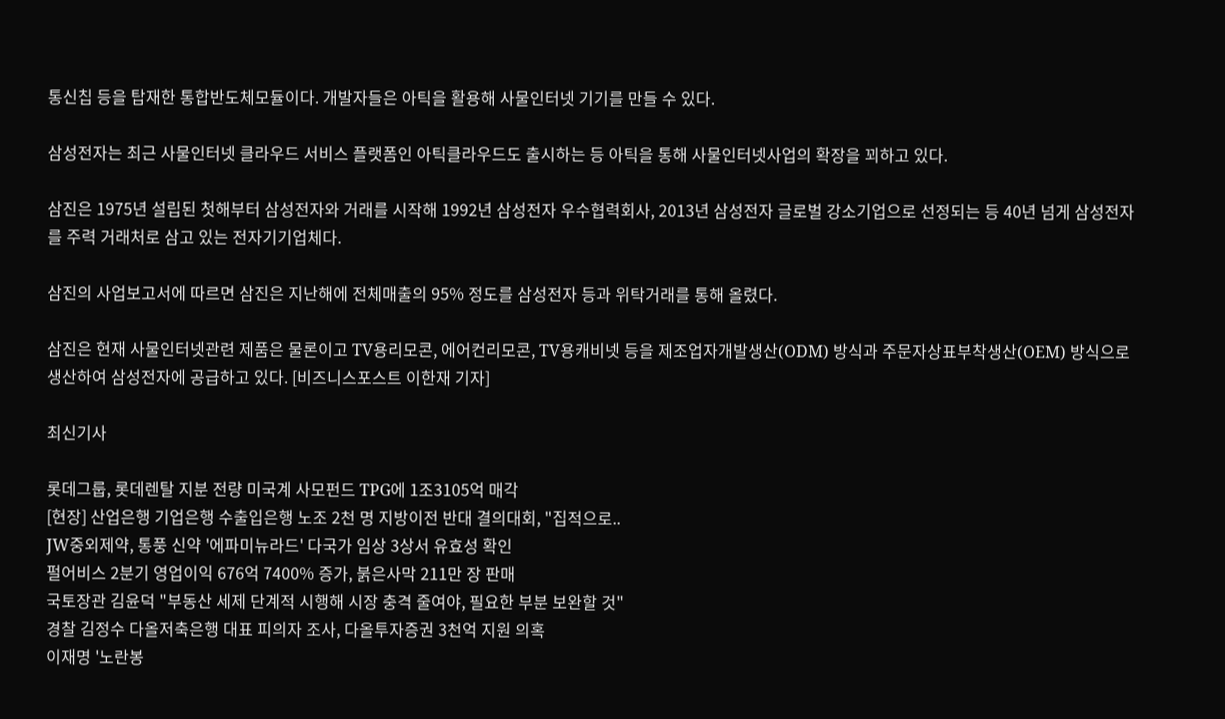통신칩 등을 탑재한 통합반도체모듈이다. 개발자들은 아틱을 활용해 사물인터넷 기기를 만들 수 있다.

삼성전자는 최근 사물인터넷 클라우드 서비스 플랫폼인 아틱클라우드도 출시하는 등 아틱을 통해 사물인터넷사업의 확장을 꾀하고 있다.

삼진은 1975년 설립된 첫해부터 삼성전자와 거래를 시작해 1992년 삼성전자 우수협력회사, 2013년 삼성전자 글로벌 강소기업으로 선정되는 등 40년 넘게 삼성전자를 주력 거래처로 삼고 있는 전자기기업체다.

삼진의 사업보고서에 따르면 삼진은 지난해에 전체매출의 95% 정도를 삼성전자 등과 위탁거래를 통해 올렸다.

삼진은 현재 사물인터넷관련 제품은 물론이고 TV용리모콘, 에어컨리모콘, TV용캐비넷 등을 제조업자개발생산(ODM) 방식과 주문자상표부착생산(OEM) 방식으로 생산하여 삼성전자에 공급하고 있다. [비즈니스포스트 이한재 기자]

최신기사

롯데그룹, 롯데렌탈 지분 전량 미국계 사모펀드 TPG에 1조3105억 매각
[현장] 산업은행 기업은행 수출입은행 노조 2천 명 지방이전 반대 결의대회, "집적으로..
JW중외제약, 통풍 신약 '에파미뉴라드' 다국가 임상 3상서 유효성 확인
펄어비스 2분기 영업이익 676억 7400% 증가, 붉은사막 211만 장 판매
국토장관 김윤덕 "부동산 세제 단계적 시행해 시장 충격 줄여야, 필요한 부분 보완할 것"
경찰 김정수 다올저축은행 대표 피의자 조사, 다올투자증권 3천억 지원 의혹
이재명 '노란봉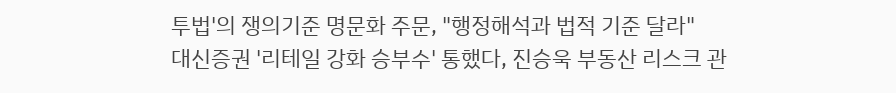투법'의 쟁의기준 명문화 주문, "행정해석과 법적 기준 달라"
대신증권 '리테일 강화 승부수' 통했다, 진승욱 부동산 리스크 관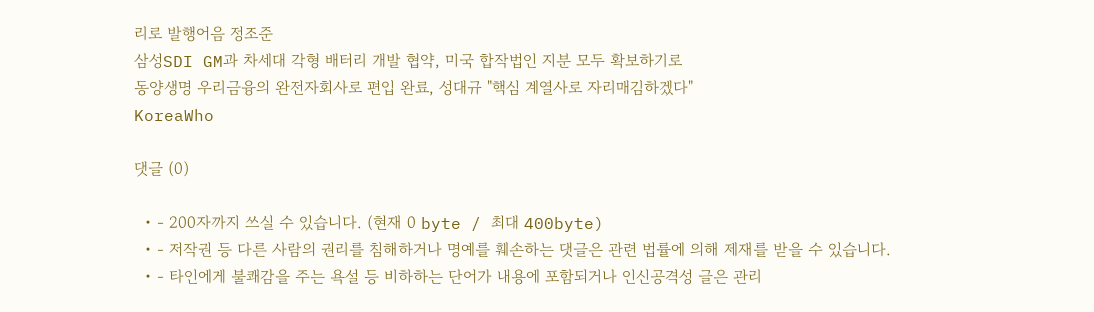리로 발행어음 정조준
삼성SDI GM과 차세대 각형 배터리 개발 협약, 미국 합작법인 지분 모두 확보하기로
동양생명 우리금융의 완전자회사로 편입 완료, 성대규 "핵심 계열사로 자리매김하겠다"
KoreaWho

댓글 (0)

  • - 200자까지 쓰실 수 있습니다. (현재 0 byte / 최대 400byte)
  • - 저작권 등 다른 사람의 권리를 침해하거나 명예를 훼손하는 댓글은 관련 법률에 의해 제재를 받을 수 있습니다.
  • - 타인에게 불쾌감을 주는 욕설 등 비하하는 단어가 내용에 포함되거나 인신공격성 글은 관리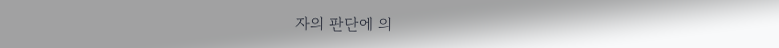자의 판단에 의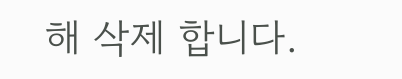해 삭제 합니다.